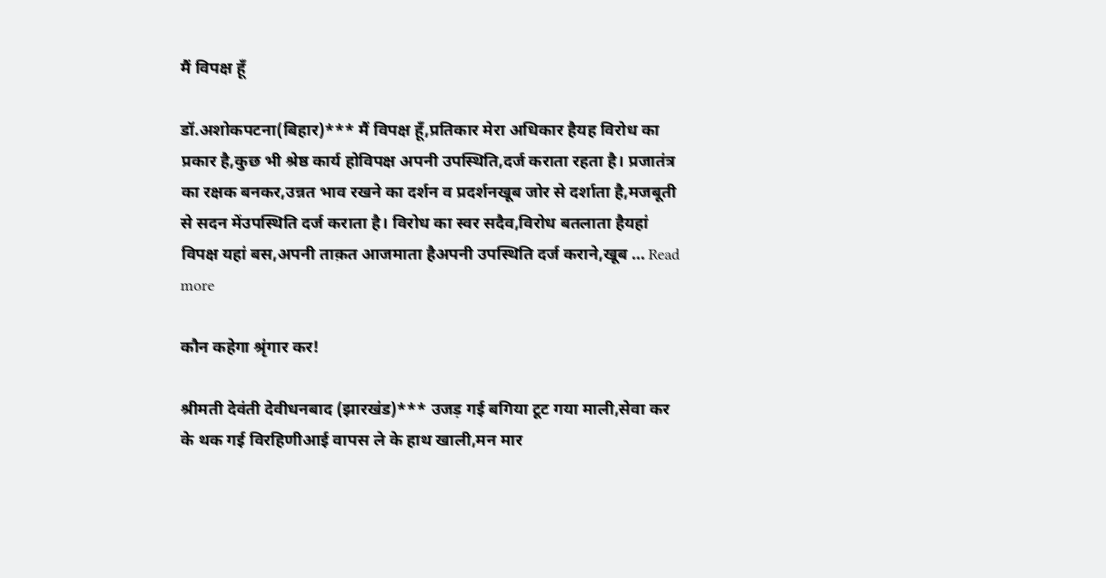मैं विपक्ष हूँ

डॉ.अशोकपटना(बिहार)*** मैं विपक्ष हूँ,प्रतिकार मेरा अधिकार हैयह विरोध का प्रकार है,कुछ भी श्रेष्ठ कार्य होविपक्ष अपनी उपस्थिति,दर्ज कराता रहता है। प्रजातंत्र का रक्षक बनकर,उन्नत भाव रखने का दर्शन व प्रदर्शनखूब जोर से दर्शाता है,मजबूती से सदन मेंउपस्थिति दर्ज कराता है। विरोध का स्वर सदैव,विरोध बतलाता हैयहां विपक्ष यहां बस,अपनी ताक़त आजमाता हैअपनी उपस्थिति दर्ज कराने,खूब … Read more

कौन कहेगा श्रृंगार कर!

श्रीमती देवंती देवीधनबाद (झारखंड)*** उजड़ गई बगिया टूट गया माली,सेवा कर के थक गई विरहिणीआई वापस ले के हाथ खाली,मन मार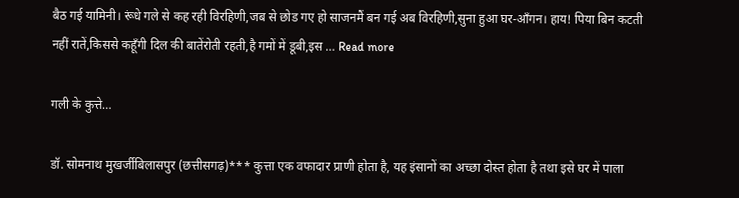बैठ गई यामिनी। रूंधे गले से कह रही विरहिणी,जब से छोड गए हो साजनमैं बन गई अब विरहिणी,सुना हुआ घर-आँगन। हाय! पिया बिन कटती नहीं रातें,किससे कहूँगी दिल की बातेंरोती रहती,है गमों में डूबी,इस … Read more

गली के कुत्ते…

डॉ. सोमनाथ मुखर्जीबिलासपुर (छत्तीसगढ़)*** कुत्ता एक वफादार प्राणी होता है, यह इंसानों का अच्छा दोस्त होता है तथा इसे घर में पाला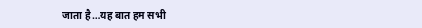जाता है…यह बात हम सभी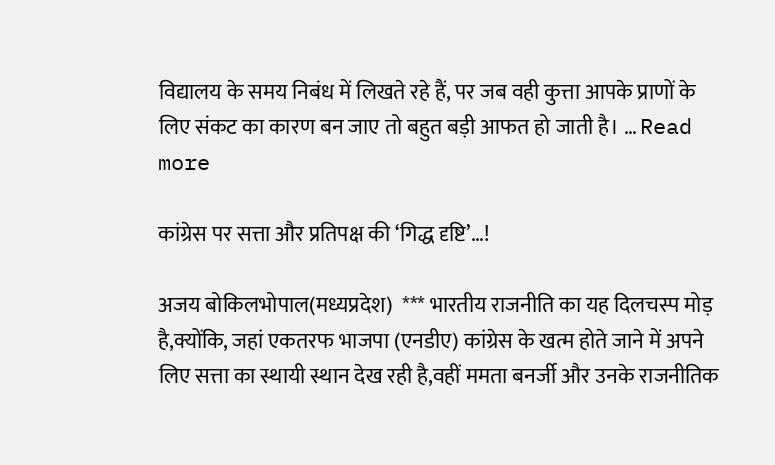विद्यालय के समय निबंध में लिखते रहे हैं, पर जब वही कुत्ता आपके प्राणों के लिए संकट का कारण बन जाए तो बहुत बड़ी आफत हो जाती है। … Read more

कांग्रेस पर सत्ता और प्रतिपक्ष की ‘गिद्ध दृष्टि’…!

अजय बोकिलभोपाल(मध्यप्रदेश)  *** भारतीय राजनीति का यह दिलचस्प मोड़ है,क्योंकि, जहां एकतरफ भाजपा (एनडीए) कांग्रेस के खत्म होते जाने में अपने लिए सत्ता का स्थायी स्थान देख रही है,वहीं ममता बनर्जी और उनके राजनीतिक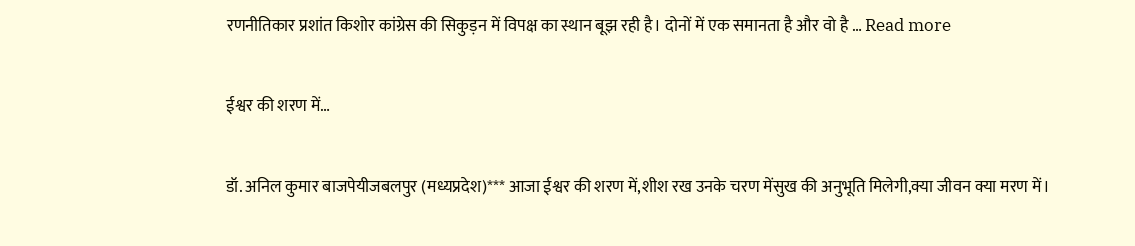रणनीतिकार प्रशांत किशोर कांग्रेस की सिकुड़न में विपक्ष का स्थान बूझ रही है। दोनों में एक समानता है और वो है … Read more

ईश्वर की शरण में…

डॉ. अनिल कुमार बाजपेयीजबलपुर (मध्यप्रदेश)*** आजा ईश्वर की शरण में,शीश रख उनके चरण मेंसुख की अनुभूति मिलेगी,क्या जीवन क्या मरण में।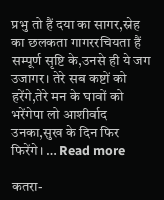प्रभु तो हैं दया का सागर,स्नेह का छलकता गागररचियता हैं सम्पूर्ण सृष्टि के,उनसे ही ये जग उजागर। तेरे सब कष्टों को हरेंगे,तेरे मन के घावों को भरेंगेपा लो आशीर्वाद उनका,सुख के दिन फिर फिरेंगे। … Read more

कतरा-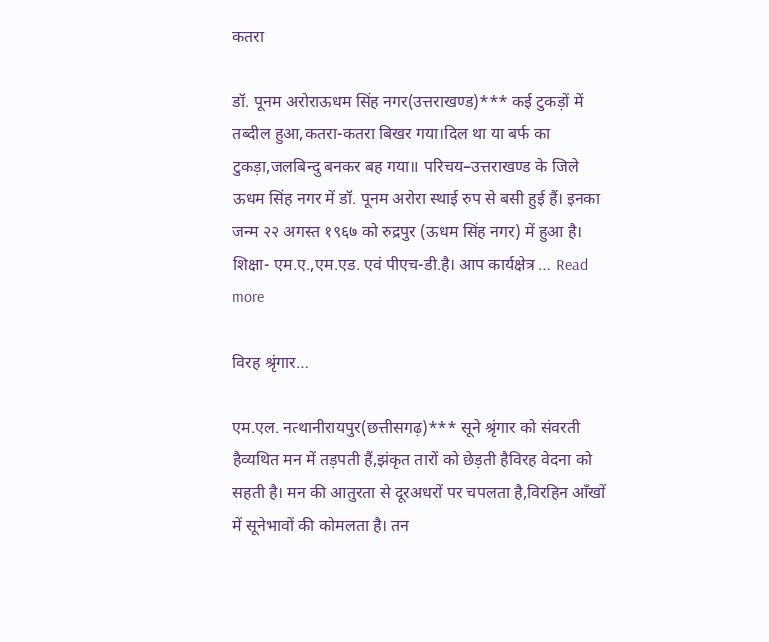कतरा

डॉ. पूनम अरोराऊधम सिंह नगर(उत्तराखण्ड)*** कई टुकड़ों में तब्दील हुआ,कतरा-कतरा बिखर गया।दिल था या बर्फ का टुकड़ा,जलबिन्दु बनकर बह गया॥ परिचय–उत्तराखण्ड के जिले ऊधम सिंह नगर में डॉ. पूनम अरोरा स्थाई रुप से बसी हुई हैं। इनका जन्म २२ अगस्त १९६७ को रुद्रपुर (ऊधम सिंह नगर) में हुआ है। शिक्षा- एम.ए.,एम.एड. एवं पीएच-डी.है। आप कार्यक्षेत्र … Read more

विरह श्रृंगार…

एम.एल. नत्थानीरायपुर(छत्तीसगढ़)*** सूने श्रृंगार को संवरती हैव्यथित मन में तड़पती हैं,झंकृत तारों को छेड़ती हैविरह वेदना को सहती है। मन की आतुरता से दूरअधरों पर चपलता है,विरहिन आँखों में सूनेभावों की कोमलता है। तन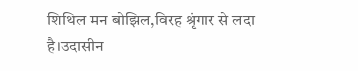शिथिल मन बोझिल,विरह श्रृंगार से लदा है।उदासीन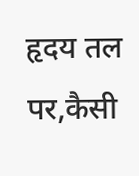हृदय तल पर,कैसी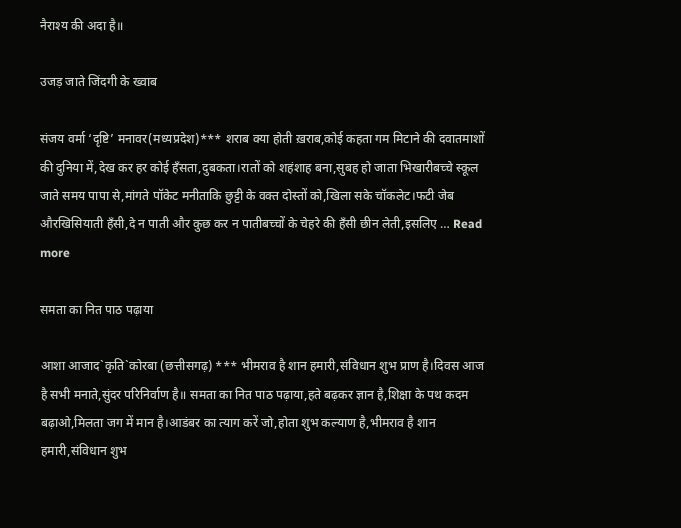नैराश्य की अदा है॥

उजड़ जाते जिंदगी के ख्वाब

संजय वर्मा ‘दृष्टि’ मनावर(मध्यप्रदेश)*** शराब क्या होती ख़राब,कोई कहता गम मिटाने की दवातमाशों की दुनिया में,देख कर हर कोई हँसता,दुबकता।रातों को शहंशाह बना,सुबह हो जाता भिखारीबच्चे स्कूल जाते समय पापा से,मांगते पॉकेट मनीताकि छुट्टी के वक्त दोस्तों को,खिला सके चॉकलेट।फटी जेब औरखिसियाती हँसी,दे न पाती और कुछ कर न पातीबच्चों के चेहरे की हँसी छीन लेती,इसलिए … Read more

समता का नित पाठ पढ़ाया

आशा आजाद`कृति`कोरबा (छत्तीसगढ़) *** भीमराव है शान हमारी,संविधान शुभ प्राण है।दिवस आज है सभी मनाते,सुंदर परिनिर्वाण है॥ समता का नित पाठ पढ़ाया,हते बढ़कर ज्ञान है,शिक्षा के पथ कदम बढ़ाओ,मिलता जग में मान है।आडंबर का त्याग करें जो,होता शुभ कल्याण है,भीमराव है शान हमारी,संविधान शुभ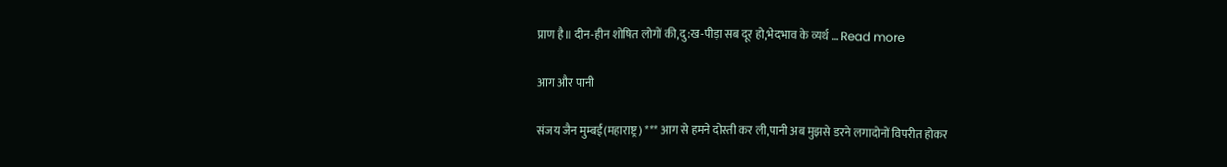प्राण है॥ दीन-हीन शोषित लोगों की,दु:ख-पीड़ा सब दूर हो,भेदभाव के व्यर्थ … Read more

आग और पानी

संजय जैन मुम्बई(महाराष्ट्र) *** आग से हमने दोस्ती कर ली,पानी अब मुझसे डरने लगादोनों विपरीत होकर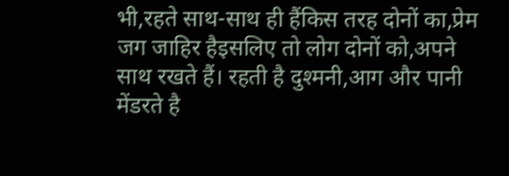भी,रहते साथ-साथ ही हैंकिस तरह दोनों का,प्रेम जग जाहिर हैइसलिए तो लोग दोनों को,अपने साथ रखते हैं। रहती है दुश्मनी,आग और पानी मेंडरते है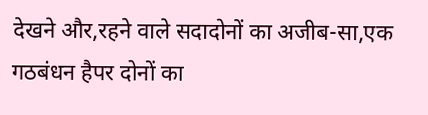देखने और,रहने वाले सदादोनों का अजीब-सा,एक गठबंधन हैपर दोनों का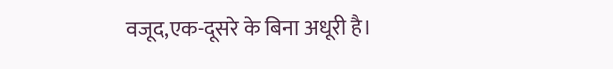वजूद,एक-दूसरे के बिना अधूरी है।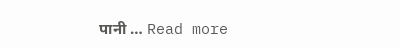पानी … Read more